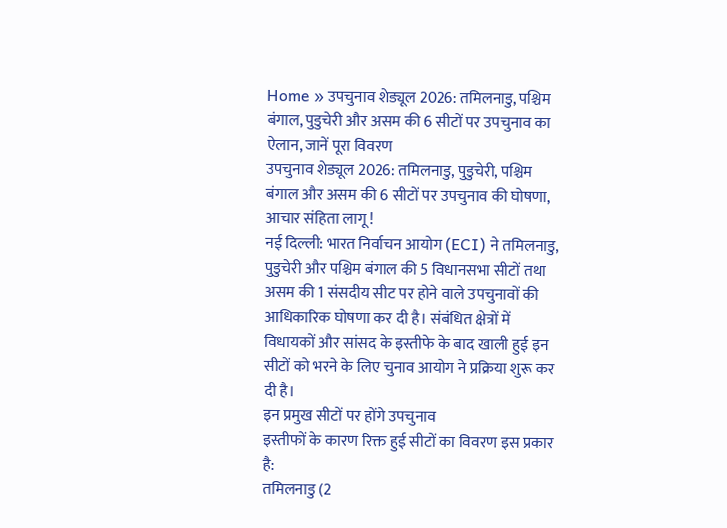Home » उपचुनाव शेड्यूल 2026: तमिलनाडु, पश्चिम बंगाल, पुडुचेरी और असम की 6 सीटों पर उपचुनाव का ऐलान, जानें पूरा विवरण
उपचुनाव शेड्यूल 2026: तमिलनाडु, पुडुचेरी, पश्चिम बंगाल और असम की 6 सीटों पर उपचुनाव की घोषणा, आचार संहिता लागू !
नई दिल्ली: भारत निर्वाचन आयोग (ECI) ने तमिलनाडु, पुडुचेरी और पश्चिम बंगाल की 5 विधानसभा सीटों तथा असम की 1 संसदीय सीट पर होने वाले उपचुनावों की आधिकारिक घोषणा कर दी है। संबंधित क्षेत्रों में विधायकों और सांसद के इस्तीफे के बाद खाली हुई इन सीटों को भरने के लिए चुनाव आयोग ने प्रक्रिया शुरू कर दी है।
इन प्रमुख सीटों पर होंगे उपचुनाव
इस्तीफों के कारण रिक्त हुई सीटों का विवरण इस प्रकार है:
तमिलनाडु (2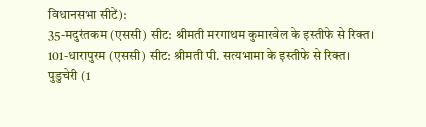विधानसभा सीटें):
35-मदुरंतकम (एससी) सीट: श्रीमती मरगाथम कुमारवेल के इस्तीफे से रिक्त।
101-धारापुरम (एससी) सीट: श्रीमती पी. सत्यभामा के इस्तीफे से रिक्त।
पुडुचेरी (1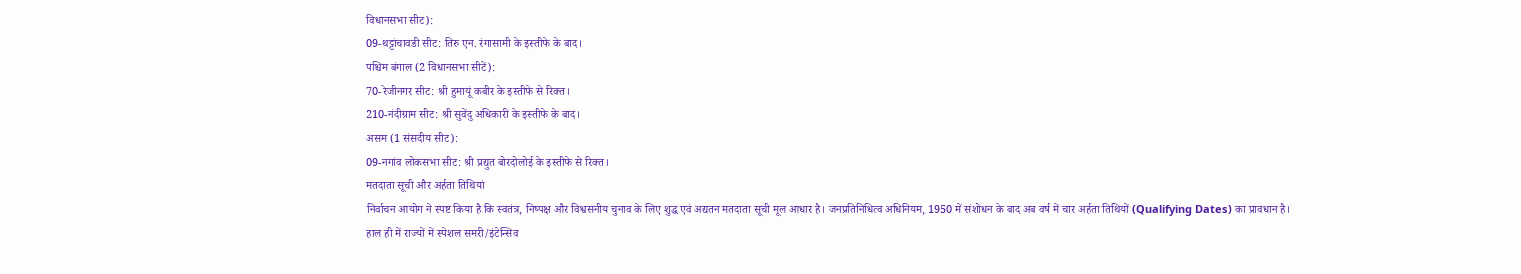विधानसभा सीट):
09-थट्टांचावडी सीट: तिरु एन. रंगासामी के इस्तीफे के बाद।
पश्चिम बंगाल (2 विधानसभा सीटें):
70-रेजीनगर सीट: श्री हुमायूं कबीर के इस्तीफे से रिक्त।
210-नंदीग्राम सीट: श्री सुवेंदु अधिकारी के इस्तीफे के बाद।
असम (1 संसदीय सीट):
09-नगांव लोकसभा सीट: श्री प्रद्युत बोरदोलोई के इस्तीफे से रिक्त।
मतदाता सूची और अर्हता तिथियां
निर्वाचन आयोग ने स्पष्ट किया है कि स्वतंत्र, निष्पक्ष और विश्वसनीय चुनाव के लिए शुद्ध एवं अद्यतन मतदाता सूची मूल आधार है। जनप्रतिनिधित्व अधिनियम, 1950 में संशोधन के बाद अब वर्ष में चार अर्हता तिथियों (Qualifying Dates) का प्रावधान है।
हाल ही में राज्यों में स्पेशल समरी/इंटेन्सिव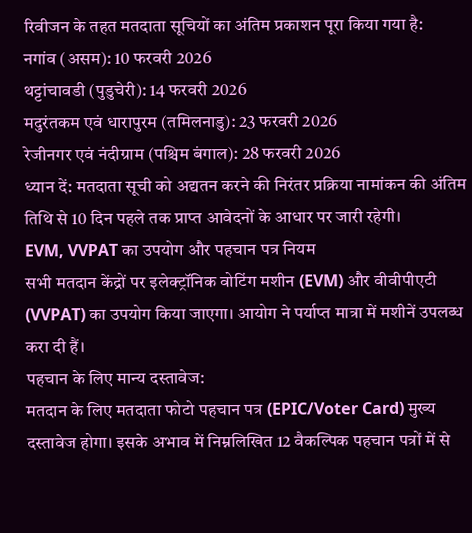रिवीजन के तहत मतदाता सूचियों का अंतिम प्रकाशन पूरा किया गया है:
नगांव (असम): 10 फरवरी 2026
थट्टांचावडी (पुडुचेरी): 14 फरवरी 2026
मदुरंतकम एवं धारापुरम (तमिलनाडु): 23 फरवरी 2026
रेजीनगर एवं नंदीग्राम (पश्चिम बंगाल): 28 फरवरी 2026
ध्यान दें: मतदाता सूची को अद्यतन करने की निरंतर प्रक्रिया नामांकन की अंतिम तिथि से 10 दिन पहले तक प्राप्त आवेदनों के आधार पर जारी रहेगी।
EVM, VVPAT का उपयोग और पहचान पत्र नियम
सभी मतदान केंद्रों पर इलेक्ट्रॉनिक वोटिंग मशीन (EVM) और वीवीपीएटी (VVPAT) का उपयोग किया जाएगा। आयोग ने पर्याप्त मात्रा में मशीनें उपलब्ध करा दी हैं।
पहचान के लिए मान्य दस्तावेज:
मतदान के लिए मतदाता फोटो पहचान पत्र (EPIC/Voter Card) मुख्य दस्तावेज होगा। इसके अभाव में निम्नलिखित 12 वैकल्पिक पहचान पत्रों में से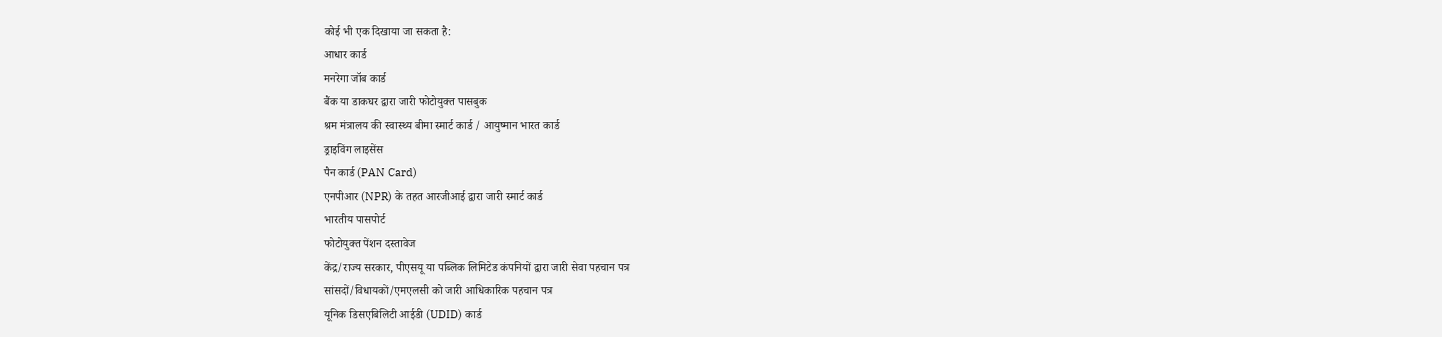कोई भी एक दिखाया जा सकता है:
आधार कार्ड
मनरेगा जॉब कार्ड
बैंक या डाकघर द्वारा जारी फोटोयुक्त पासबुक
श्रम मंत्रालय की स्वास्थ्य बीमा स्मार्ट कार्ड / आयुष्मान भारत कार्ड
ड्राइविंग लाइसेंस
पैन कार्ड (PAN Card)
एनपीआर (NPR) के तहत आरजीआई द्वारा जारी स्मार्ट कार्ड
भारतीय पासपोर्ट
फोटोयुक्त पेंशन दस्तावेज
केंद्र/राज्य सरकार, पीएसयू या पब्लिक लिमिटेड कंपनियों द्वारा जारी सेवा पहचान पत्र
सांसदों/विधायकों/एमएलसी को जारी आधिकारिक पहचान पत्र
यूनिक डिसएबिलिटी आईडी (UDID) कार्ड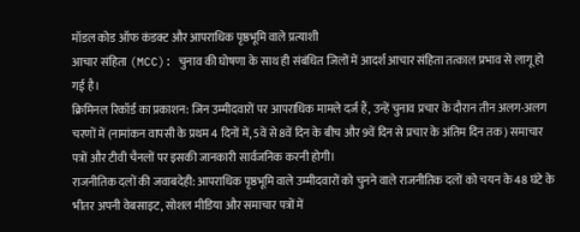मॉडल कोड ऑफ कंडक्ट और आपराधिक पृष्ठभूमि वाले प्रत्याशी
आचार संहिता (MCC): चुनाव की घोषणा के साथ ही संबंधित जिलों में आदर्श आचार संहिता तत्काल प्रभाव से लागू हो गई है।
क्रिमिनल रिकॉर्ड का प्रकाशन: जिन उम्मीदवारों पर आपराधिक मामले दर्ज हैं, उन्हें चुनाव प्रचार के दौरान तीन अलग-अलग चरणों में (नामांकन वापसी के प्रथम 4 दिनों में, 5वें से 8वें दिन के बीच और 9वें दिन से प्रचार के अंतिम दिन तक) समाचार पत्रों और टीवी चैनलों पर इसकी जानकारी सार्वजनिक करनी होगी।
राजनीतिक दलों की जवाबदेही: आपराधिक पृष्ठभूमि वाले उम्मीदवारों को चुनने वाले राजनीतिक दलों को चयन के 48 घंटे के भीतर अपनी वेबसाइट, सोशल मीडिया और समाचार पत्रों में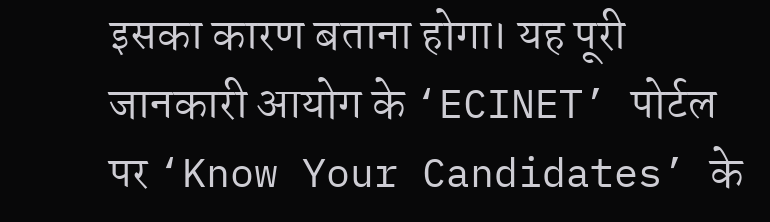इसका कारण बताना होगा। यह पूरी जानकारी आयोग के ‘ECINET’ पोर्टल पर ‘Know Your Candidates’ के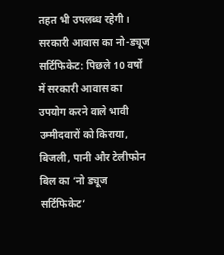तहत भी उपलब्ध रहेगी।
सरकारी आवास का नो-ड्यूज सर्टिफिकेट: पिछले 10 वर्षों में सरकारी आवास का उपयोग करने वाले भावी उम्मीदवारों को किराया, बिजली, पानी और टेलीफोन बिल का ‘नो ड्यूज सर्टिफिकेट’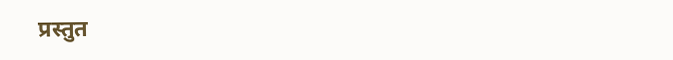प्रस्तुत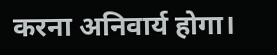करना अनिवार्य होगा।